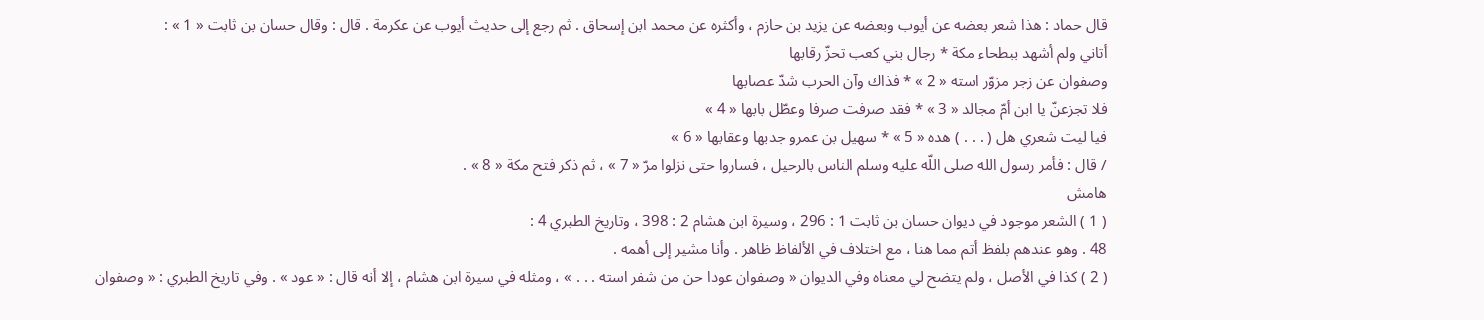قال حماد : هذا شعر بعضه عن أيوب وبعضه عن يزيد بن حازم ، وأكثره عن محمد ابن إسحاق . ثم رجع إلى حديث أيوب عن عكرمة . قال : وقال حسان بن ثابت « 1 » :
أتاني ولم أشهد ببطحاء مكة * رجال بني كعب تحزّ رقابها
وصفوان عن زجر مزوّر استه « 2 » * فذاك وآن الحرب شدّ عصابها
فلا تجزعنّ يا ابن أمّ مجالد « 3 » * فقد صرفت صرفا وعطّل بابها « 4 »
فيا ليت شعري هل ( . . . ) هده « 5 » * سهيل بن عمرو جدبها وعقابها « 6 »
/ قال : فأمر رسول الله صلى اللّه عليه وسلم الناس بالرحيل ، فساروا حتى نزلوا مرّ « 7 » ، ثم ذكر فتح مكة « 8 » .
هامش
( 1 ) الشعر موجود في ديوان حسان بن ثابت 1 : 296 ، وسيرة ابن هشام 2 : 398 ، وتاريخ الطبري 4 :
48 . وهو عندهم بلفظ أتم مما هنا ، مع اختلاف في الألفاظ ظاهر . وأنا مشير إلى أهمه .
( 2 ) كذا في الأصل ، ولم يتضح لي معناه وفي الديوان « وصفوان عودا حن من شفر استه . . . » ، ومثله في سيرة ابن هشام ، إلا أنه قال : « عود » . وفي تاريخ الطبري : « وصفوان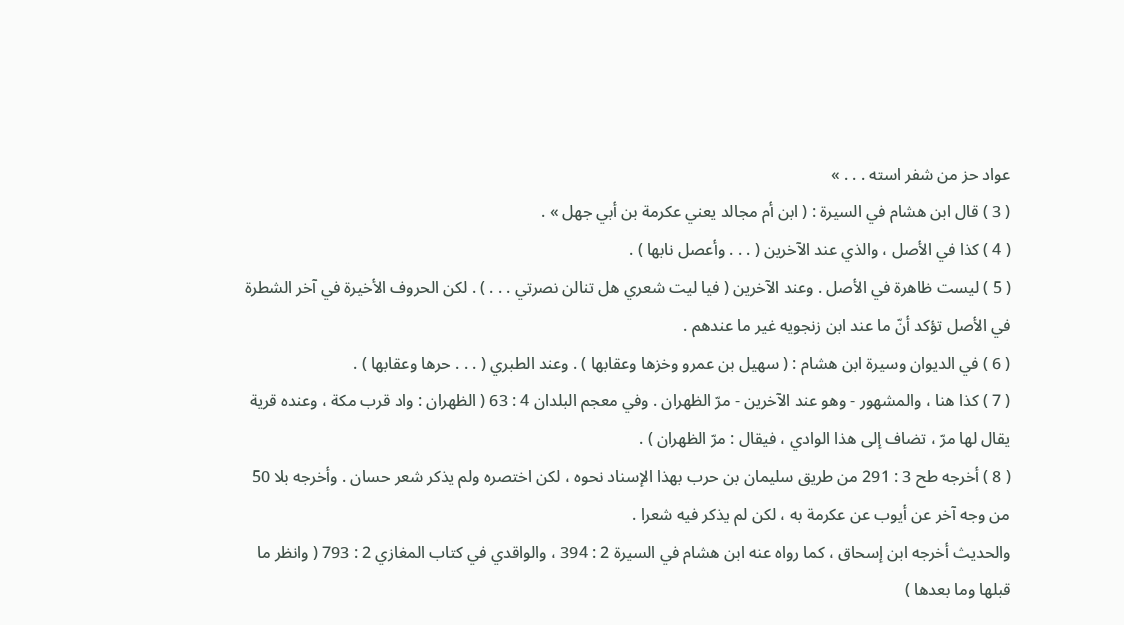عواد حز من شفر استه . . . »
( 3 ) قال ابن هشام في السيرة : ( ابن أم مجالد يعني عكرمة بن أبي جهل » .
( 4 ) كذا في الأصل ، والذي عند الآخرين ( . . . وأعصل نابها ) .
( 5 ) ليست ظاهرة في الأصل . وعند الآخرين ( فيا ليت شعري هل تنالن نصرتي . . . ) . لكن الحروف الأخيرة في آخر الشطرة في الأصل تؤكد أنّ ما عند ابن زنجويه غير ما عندهم .
( 6 ) في الديوان وسيرة ابن هشام : ( سهيل بن عمرو وخزها وعقابها ) . وعند الطبري ( . . . حرها وعقابها ) .
( 7 ) كذا هنا ، والمشهور - وهو عند الآخرين - مرّ الظهران . وفي معجم البلدان 4 : 63 ( الظهران : واد قرب مكة ، وعنده قرية يقال لها مرّ ، تضاف إلى هذا الوادي ، فيقال : مرّ الظهران ) .
( 8 ) أخرجه طح 3 : 291 من طريق سليمان بن حرب بهذا الإسناد نحوه ، لكن اختصره ولم يذكر شعر حسان . وأخرجه بلا 50 من وجه آخر عن أيوب عن عكرمة به ، لكن لم يذكر فيه شعرا .
والحديث أخرجه ابن إسحاق ، كما رواه عنه ابن هشام في السيرة 2 : 394 ، والواقدي في كتاب المغازي 2 : 793 ( وانظر ما قبلها وما بعدها )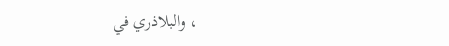، والبلاذري في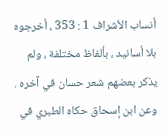أنساب الأشراف 1 : 353 ، أخرجوه بلا أسانيد ، بألفاظ مختلفة ، ولم يذكر بعضهم شعر حسان في آخره . وعن ابن إسحاق حكاه الطبري في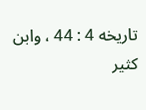تاريخه 4 : 44 ، وابن كثير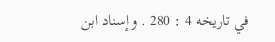في تاريخه 4 : 280 . وإسناد ابن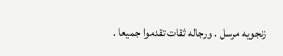زنجويه مرسل . ورجاله ثقات تقدموا جميعا .